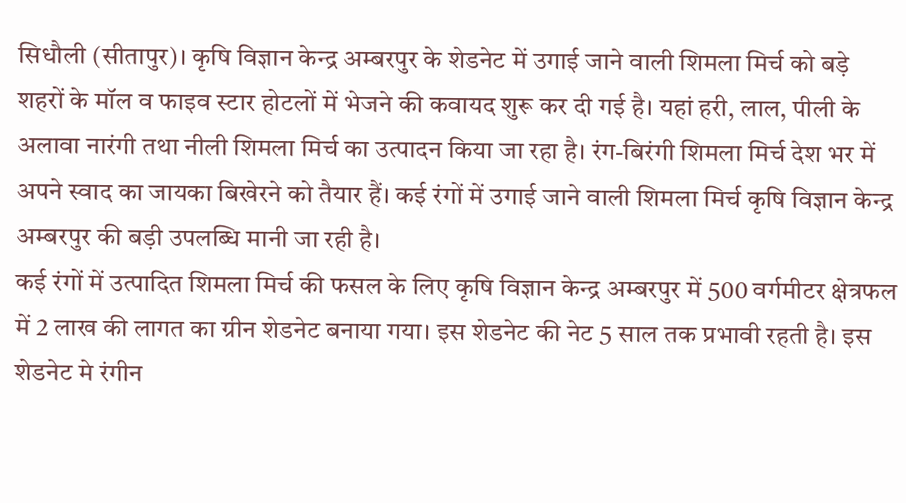सिधौली (सीतापुर)। कृषि विज्ञान केन्द्र अम्बरपुर के शेडनेट में उगाई जाने वाली शिमला मिर्च को बड़े शहरों के मॉल व फाइव स्टार होटलों में भेजने की कवायद शुरू कर दी गई है। यहां हरी, लाल, पीली के अलावा नारंगी तथा नीली शिमला मिर्च का उत्पादन किया जा रहा है। रंग-बिरंगी शिमला मिर्च देश भर में अपने स्वाद का जायका बिखेरने को तैयार हैं। कई रंगों में उगाई जाने वाली शिमला मिर्च कृषि विज्ञान केन्द्र अम्बरपुर की बड़ी उपलब्धि मानी जा रही है।
कई रंगों में उत्पादित शिमला मिर्च की फसल के लिए कृषि विज्ञान केन्द्र अम्बरपुर में 500 वर्गमीटर क्षेत्रफल में 2 लाख की लागत का ग्रीन शेडनेट बनाया गया। इस शेडनेट की नेट 5 साल तक प्रभावी रहती है। इस शेडनेट मे रंगीन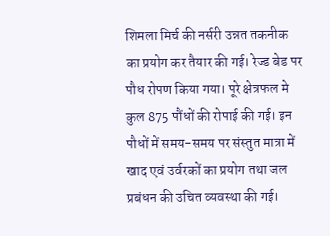शिमला मिर्च की नर्सरी उन्नत तकनीक का प्रयोग कर तैयार की गई। रेज्ड बेड पर पौध रोपण किया गया। पूरे क्षेत्रफल मे कुल 875 पौंधों की रोपाई की गई। इन पौधों में समय-समय पर संस्तुत मात्रा में खाद एवं उर्वरकों का प्रयोग तथा जल प्रबंधन की उचित व्यवस्था की गई।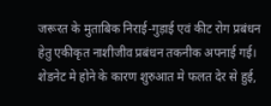जरूरत के मुताबिक निराई-गुड़ाई एवं कीट रोग प्रबंधन हेतु एकीकृत नाशीजीव प्रबंधन तकनीक अपनाई गई। शेडनेट मे होने के कारण शुरुआत मे फलत देर से हुई,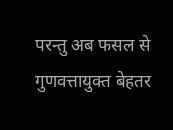परन्तु अब फसल से गुणवत्तायुक्त बेहतर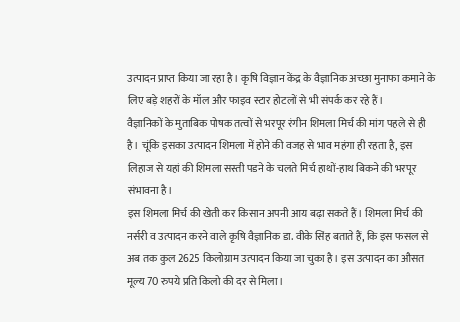उत्पादन प्राप्त किया जा रहा है। कृषि विज्ञान केंद्र के वैज्ञानिक अच्छा मुनाफा कमाने के लिए बड़े शहरों के मॉल और फाइव स्टार होटलों से भी संपर्क कर रहे हैं।
वैज्ञानिकों के मुताबिक पोषक तत्वों से भरपूर रंगीन शिमला मिर्च की मांग पहले से ही है। चूंकि इसका उत्पादन शिमला में होने की वजह से भाव महंगा ही रहता है, इस लिहाज से यहां की शिमला सस्ती पडने के चलते मिर्च हाथों-हाथ बिकने की भरपूर संभावना है।
इस शिमला मिर्च की खेती कर किसान अपनी आय बढ़ा सकते हैं। शिमला मिर्च की नर्सरी व उत्पादन करने वाले कृषि वैज्ञानिक डा. वीके सिंह बताते हैं, कि इस फसल से अब तक कुल 2625 किलोग्राम उत्पादन किया जा चुका है। इस उत्पादन का औसत मूल्य 70 रुपये प्रति किलो की दर से मिला।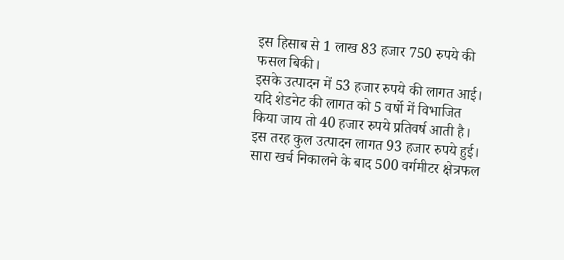इस हिसाब से 1 लाख 83 हजार 750 रुपये की फसल बिकी।
इसके उत्पादन में 53 हजार रुपये की लागत आई। यदि शेडनेट की लागत को 5 वर्षो में विभाजित किया जाय तो 40 हजार रुपये प्रतिवर्ष आती है। इस तरह कुल उत्पादन लागत 93 हजार रुपये हुई। सारा खर्च निकालने के बाद 500 वर्गमीटर क्षेत्रफल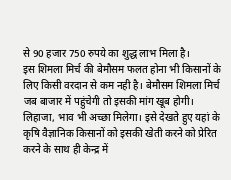से 90 हजार 750 रुपये का शुद्ध लाभ मिला है।
इस शिमला मिर्च की बेमौसम फलत होना भी किसानों के लिए किसी वरदान से कम नही है। बेमौसम शिमला मिर्च जब बाजार में पहुंचेगी तो इसकी मांग खूब होगी। लिहाजा, भाव भी अच्छा मिलेगा। इसे देखते हुए यहां के कृषि वैज्ञानिक किसानों को इसकी खेती करने को प्रेरित करने के साथ ही केन्द्र में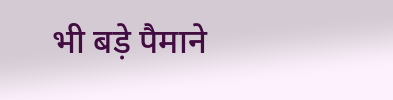भी बड़े पैमाने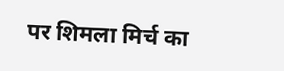पर शिमला मिर्च का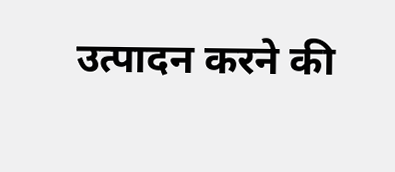उत्पादन करने की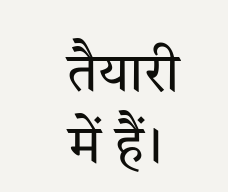तैयारी में हैं।